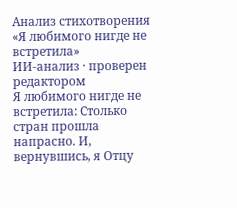Анализ стихотворения «Я любимого нигде не встретила»
ИИ-анализ · проверен редактором
Я любимого нигде не встретила: Столько стран прошла напрасно. И, вернувшись, я Отцу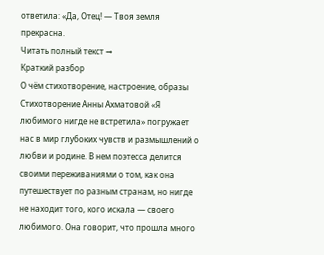ответила: «Да, Отец! — Твоя земля прекрасна.
Читать полный текст →
Краткий разбор
О чём стихотворение, настроение, образы
Стихотворение Анны Ахматовой «Я любимого нигде не встретила» погружает нас в мир глубоких чувств и размышлений о любви и родине. В нем поэтесса делится своими переживаниями о том, как она путешествует по разным странам, но нигде не находит того, кого искала — своего любимого. Она говорит, что прошла много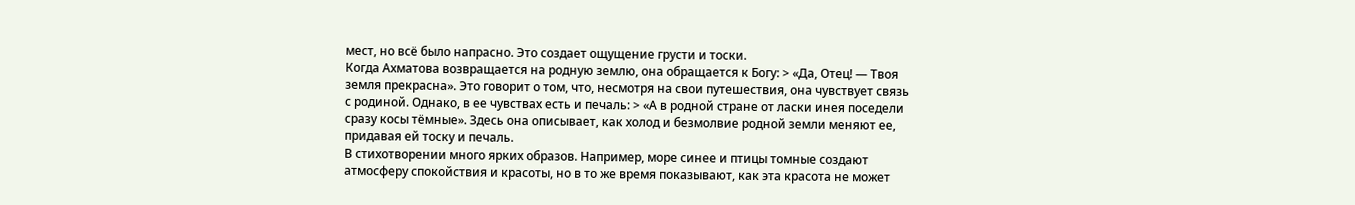мест, но всё было напрасно. Это создает ощущение грусти и тоски.
Когда Ахматова возвращается на родную землю, она обращается к Богу: > «Да, Отец! — Твоя земля прекрасна». Это говорит о том, что, несмотря на свои путешествия, она чувствует связь с родиной. Однако, в ее чувствах есть и печаль: > «А в родной стране от ласки инея поседели сразу косы тёмные». Здесь она описывает, как холод и безмолвие родной земли меняют ее, придавая ей тоску и печаль.
В стихотворении много ярких образов. Например, море синее и птицы томные создают атмосферу спокойствия и красоты, но в то же время показывают, как эта красота не может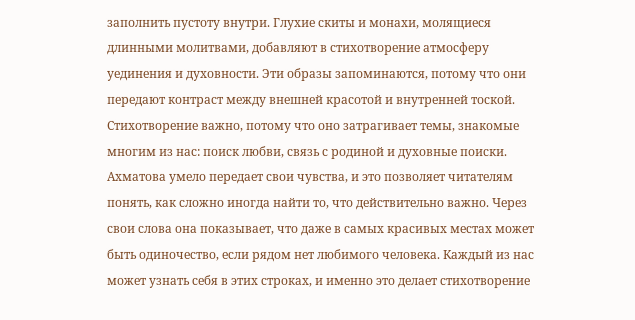заполнить пустоту внутри. Глухие скиты и монахи, молящиеся длинными молитвами, добавляют в стихотворение атмосферу уединения и духовности. Эти образы запоминаются, потому что они передают контраст между внешней красотой и внутренней тоской.
Стихотворение важно, потому что оно затрагивает темы, знакомые многим из нас: поиск любви, связь с родиной и духовные поиски. Ахматова умело передает свои чувства, и это позволяет читателям понять, как сложно иногда найти то, что действительно важно. Через свои слова она показывает, что даже в самых красивых местах может быть одиночество, если рядом нет любимого человека. Каждый из нас может узнать себя в этих строках, и именно это делает стихотворение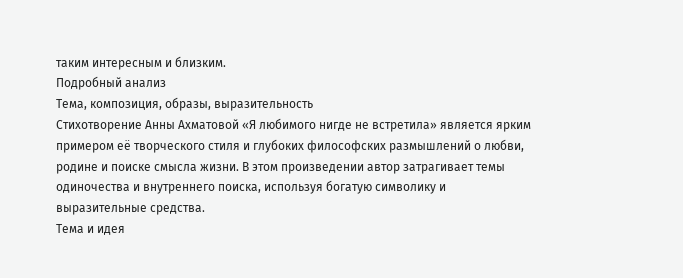таким интересным и близким.
Подробный анализ
Тема, композиция, образы, выразительность
Стихотворение Анны Ахматовой «Я любимого нигде не встретила» является ярким примером её творческого стиля и глубоких философских размышлений о любви, родине и поиске смысла жизни. В этом произведении автор затрагивает темы одиночества и внутреннего поиска, используя богатую символику и выразительные средства.
Тема и идея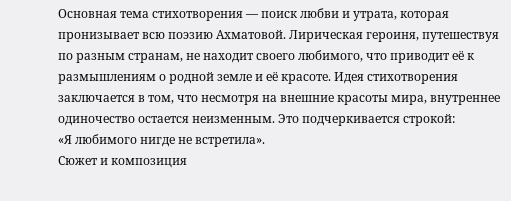Основная тема стихотворения — поиск любви и утрата, которая пронизывает всю поэзию Ахматовой. Лирическая героиня, путешествуя по разным странам, не находит своего любимого, что приводит её к размышлениям о родной земле и её красоте. Идея стихотворения заключается в том, что несмотря на внешние красоты мира, внутреннее одиночество остается неизменным. Это подчеркивается строкой:
«Я любимого нигде не встретила».
Сюжет и композиция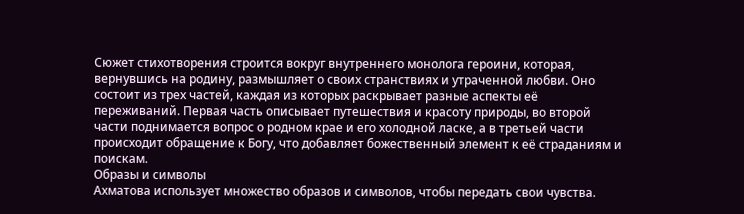Сюжет стихотворения строится вокруг внутреннего монолога героини, которая, вернувшись на родину, размышляет о своих странствиях и утраченной любви. Оно состоит из трех частей, каждая из которых раскрывает разные аспекты её переживаний. Первая часть описывает путешествия и красоту природы, во второй части поднимается вопрос о родном крае и его холодной ласке, а в третьей части происходит обращение к Богу, что добавляет божественный элемент к её страданиям и поискам.
Образы и символы
Ахматова использует множество образов и символов, чтобы передать свои чувства.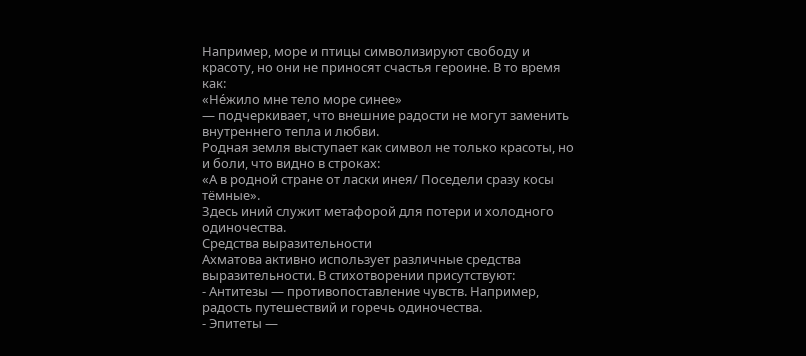Например, море и птицы символизируют свободу и красоту, но они не приносят счастья героине. В то время как:
«Не́жило мне тело море синее»
— подчеркивает, что внешние радости не могут заменить внутреннего тепла и любви.
Родная земля выступает как символ не только красоты, но и боли, что видно в строках:
«А в родной стране от ласки инея/ Поседели сразу косы тёмные».
Здесь иний служит метафорой для потери и холодного одиночества.
Средства выразительности
Ахматова активно использует различные средства выразительности. В стихотворении присутствуют:
- Антитезы — противопоставление чувств. Например, радость путешествий и горечь одиночества.
- Эпитеты —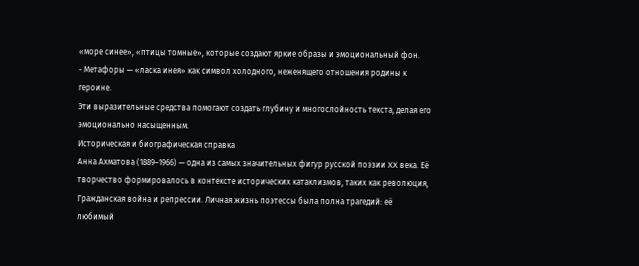«море синее», «птицы томные», которые создают яркие образы и эмоциональный фон.
- Метафоры — «ласка инея» как символ холодного, неженящего отношения родины к героине.
Эти выразительные средства помогают создать глубину и многослойность текста, делая его эмоционально насыщенным.
Историческая и биографическая справка
Анна Ахматова (1889–1966) — одна из самых значительных фигур русской поэзии XX века. Её творчество формировалось в контексте исторических катаклизмов, таких как революция, Гражданская война и репрессии. Личная жизнь поэтессы была полна трагедий: её любимый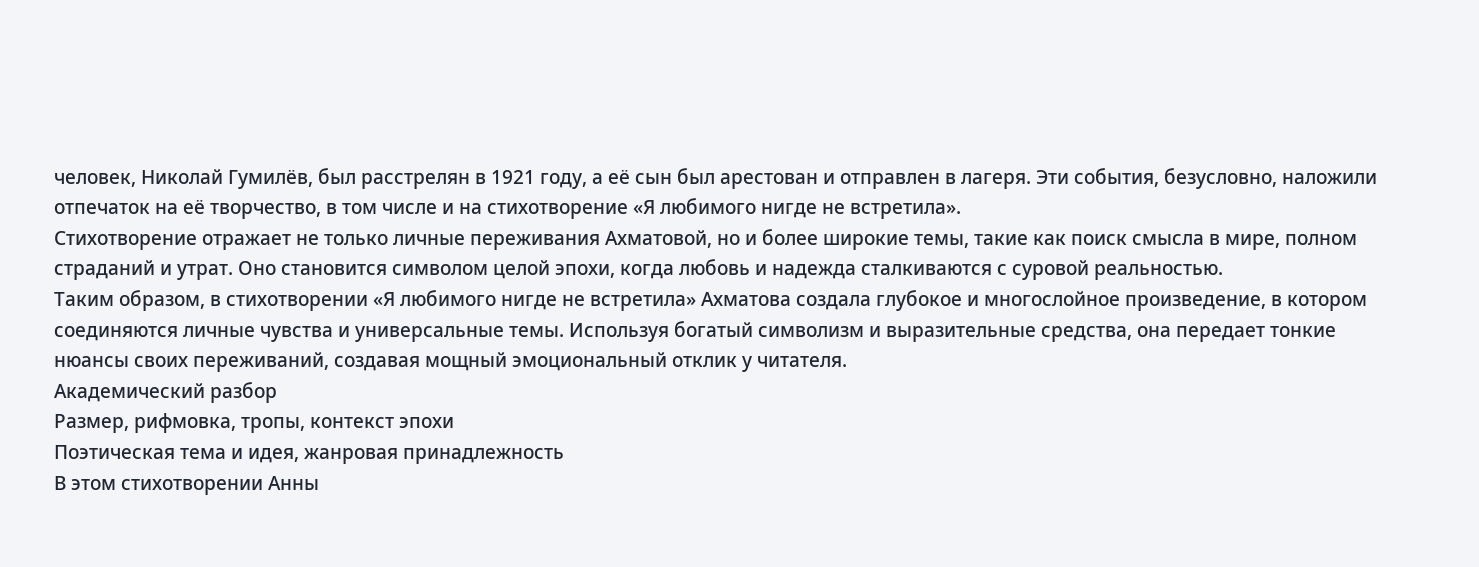человек, Николай Гумилёв, был расстрелян в 1921 году, а её сын был арестован и отправлен в лагеря. Эти события, безусловно, наложили отпечаток на её творчество, в том числе и на стихотворение «Я любимого нигде не встретила».
Стихотворение отражает не только личные переживания Ахматовой, но и более широкие темы, такие как поиск смысла в мире, полном страданий и утрат. Оно становится символом целой эпохи, когда любовь и надежда сталкиваются с суровой реальностью.
Таким образом, в стихотворении «Я любимого нигде не встретила» Ахматова создала глубокое и многослойное произведение, в котором соединяются личные чувства и универсальные темы. Используя богатый символизм и выразительные средства, она передает тонкие нюансы своих переживаний, создавая мощный эмоциональный отклик у читателя.
Академический разбор
Размер, рифмовка, тропы, контекст эпохи
Поэтическая тема и идея, жанровая принадлежность
В этом стихотворении Анны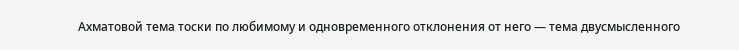Ахматовой тема тоски по любимому и одновременного отклонения от него — тема двусмысленного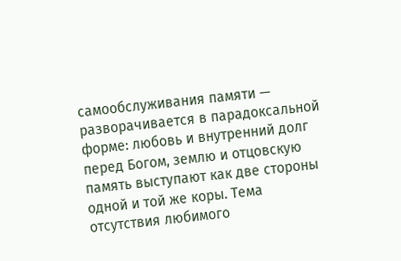самообслуживания памяти — разворачивается в парадоксальной форме: любовь и внутренний долг перед Богом, землю и отцовскую память выступают как две стороны одной и той же коры. Тема отсутствия любимого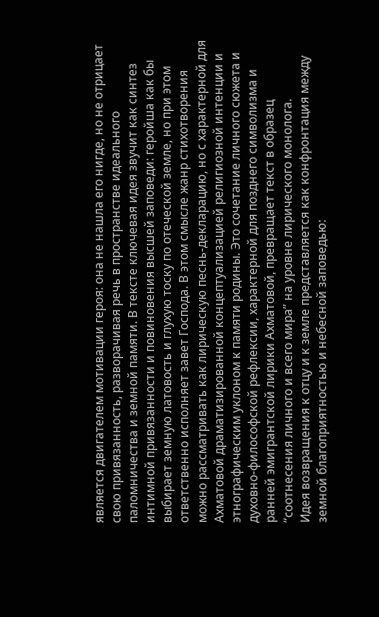является двигателем мотивации героя: она не нашла его нигде, но не отрицает свою привязанность, разворачивая речь в пространстве идеального паломничества и земной памяти. В тексте ключевая идея звучит как синтез интимной привязанности и повиновения высшей заповеди: геройша как бы выбирает земную латовость и глухую тоску по отеческой земле, но при этом ответственно исполняет завет Господа. В этом смысле жанр стихотворения можно рассматривать как лирическую песнь-декларацию, но с характерной для Ахматовой драматизированной концептуализацией религиозной интенции и этнографическим уклоном к памяти родины. Это сочетание личного сюжета и духовно-философской рефлексии, характерной для позднего символизма и ранней эмигрантской лирики Ахматовой, превращает текст в образец “соотнесения личного и всего мира” на уровне лирического монолога.
Идея возвращения к отцу и к земле представляется как конфронтация между земной благоприятностью и небесной заповедью: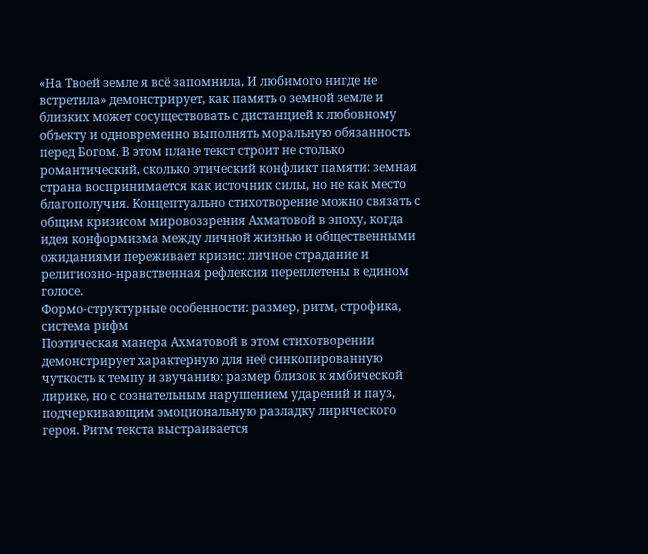«На Твоей земле я всё запомнила, И любимого нигде не встретила» демонстрирует, как память о земной земле и близких может сосуществовать с дистанцией к любовному объекту и одновременно выполнять моральную обязанность перед Богом. В этом плане текст строит не столько романтический, сколько этический конфликт памяти: земная страна воспринимается как источник силы, но не как место благополучия. Концептуально стихотворение можно связать с общим кризисом мировоззрения Ахматовой в эпоху, когда идея конформизма между личной жизнью и общественными ожиданиями переживает кризис: личное страдание и религиозно-нравственная рефлексия переплетены в едином голосе.
Формо-структурные особенности: размер, ритм, строфика, система рифм
Поэтическая манера Ахматовой в этом стихотворении демонстрирует характерную для неё синкопированную чуткость к темпу и звучанию: размер близок к ямбической лирике, но с сознательным нарушением ударений и пауз, подчеркивающим эмоциональную разладку лирического героя. Ритм текста выстраивается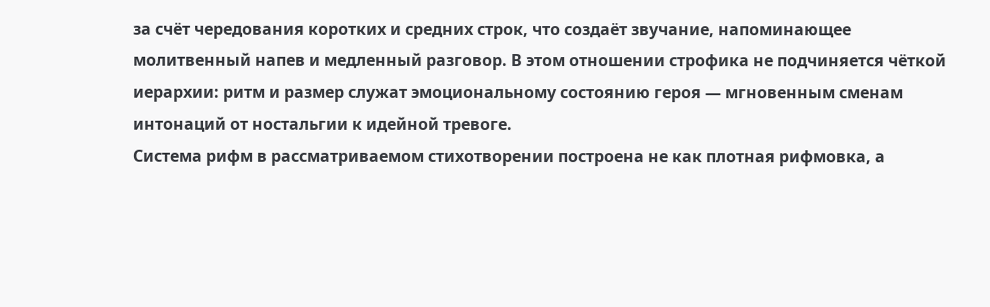за счёт чередования коротких и средних строк, что создаёт звучание, напоминающее молитвенный напев и медленный разговор. В этом отношении строфика не подчиняется чёткой иерархии: ритм и размер служат эмоциональному состоянию героя — мгновенным сменам интонаций от ностальгии к идейной тревоге.
Система рифм в рассматриваемом стихотворении построена не как плотная рифмовка, а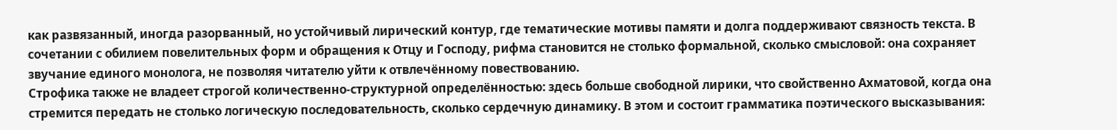как развязанный, иногда разорванный, но устойчивый лирический контур, где тематические мотивы памяти и долга поддерживают связность текста. В сочетании с обилием повелительных форм и обращения к Отцу и Господу, рифма становится не столько формальной, сколько смысловой: она сохраняет звучание единого монолога, не позволяя читателю уйти к отвлечённому повествованию.
Строфика также не владеет строгой количественно-структурной определённостью: здесь больше свободной лирики, что свойственно Ахматовой, когда она стремится передать не столько логическую последовательность, сколько сердечную динамику. В этом и состоит грамматика поэтического высказывания: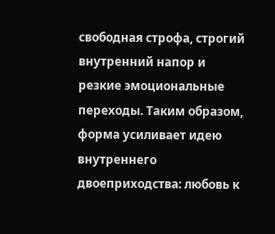свободная строфа, строгий внутренний напор и резкие эмоциональные переходы. Таким образом, форма усиливает идею внутреннего двоеприходства: любовь к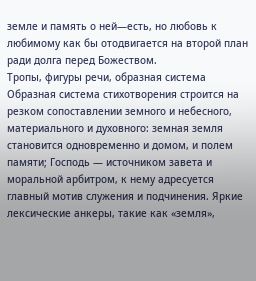земле и память о ней—есть, но любовь к любимому как бы отодвигается на второй план ради долга перед Божеством.
Тропы, фигуры речи, образная система
Образная система стихотворения строится на резком сопоставлении земного и небесного, материального и духовного: земная земля становится одновременно и домом, и полем памяти; Господь — источником завета и моральной арбитром, к нему адресуется главный мотив служения и подчинения. Яркие лексические анкеры, такие как «земля»,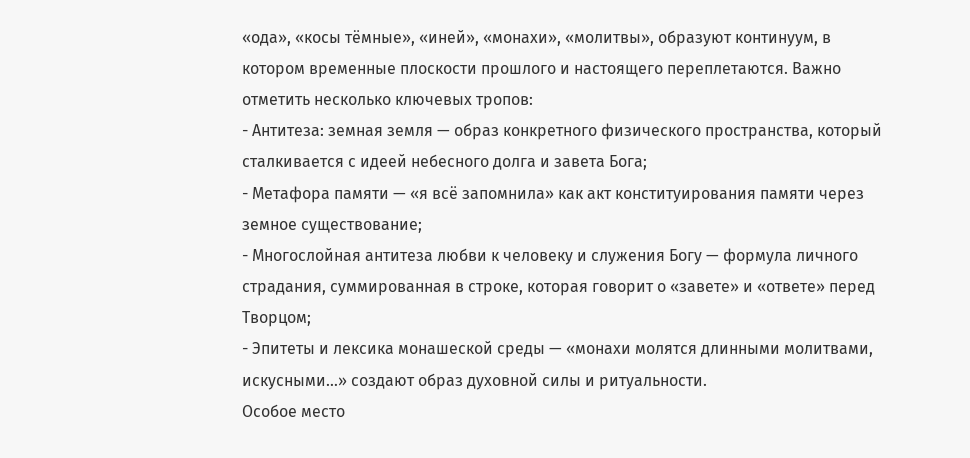«ода», «косы тёмные», «иней», «монахи», «молитвы», образуют континуум, в котором временные плоскости прошлого и настоящего переплетаются. Важно отметить несколько ключевых тропов:
- Антитеза: земная земля — образ конкретного физического пространства, который сталкивается с идеей небесного долга и завета Бога;
- Метафора памяти — «я всё запомнила» как акт конституирования памяти через земное существование;
- Многослойная антитеза любви к человеку и служения Богу — формула личного страдания, суммированная в строке, которая говорит о «завете» и «ответе» перед Творцом;
- Эпитеты и лексика монашеской среды — «монахи молятся длинными молитвами, искусными…» создают образ духовной силы и ритуальности.
Особое место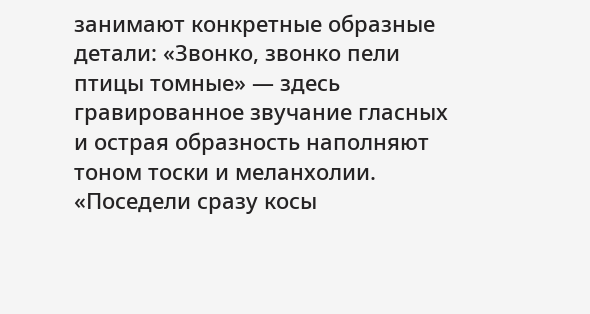занимают конкретные образные детали: «Звонко, звонко пели птицы томные» — здесь гравированное звучание гласных и острая образность наполняют тоном тоски и меланхолии. «Поседели сразу косы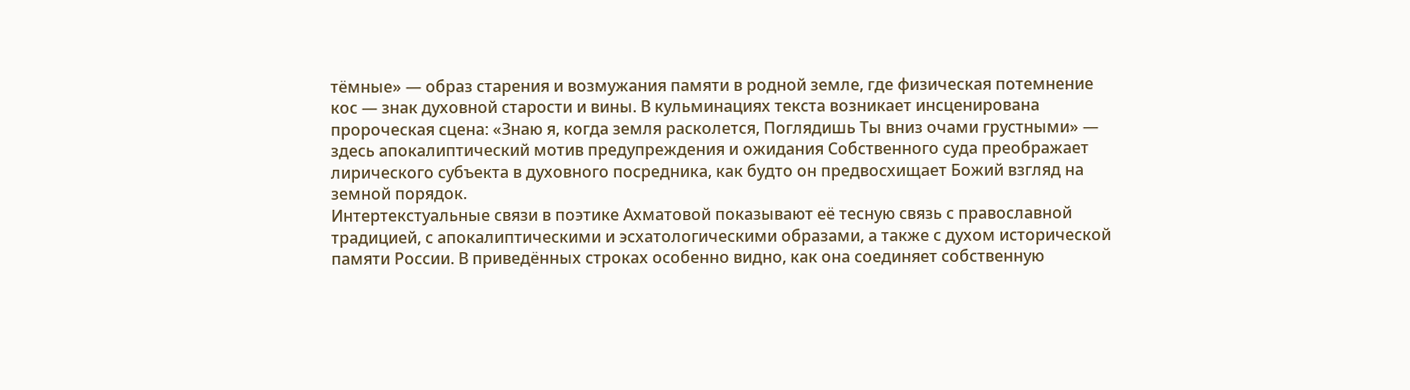тёмные» — образ старения и возмужания памяти в родной земле, где физическая потемнение кос — знак духовной старости и вины. В кульминациях текста возникает инсценирована пророческая сцена: «Знаю я, когда земля расколется, Поглядишь Ты вниз очами грустными» — здесь апокалиптический мотив предупреждения и ожидания Собственного суда преображает лирического субъекта в духовного посредника, как будто он предвосхищает Божий взгляд на земной порядок.
Интертекстуальные связи в поэтике Ахматовой показывают её тесную связь с православной традицией, с апокалиптическими и эсхатологическими образами, а также с духом исторической памяти России. В приведённых строках особенно видно, как она соединяет собственную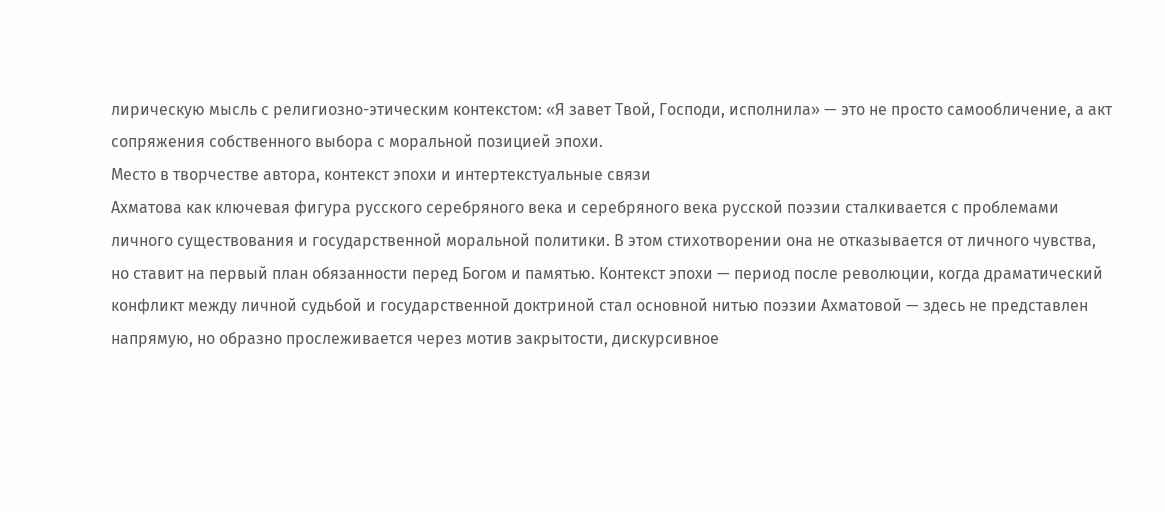лирическую мысль с религиозно-этическим контекстом: «Я завет Твой, Господи, исполнила» — это не просто самообличение, а акт сопряжения собственного выбора с моральной позицией эпохи.
Место в творчестве автора, контекст эпохи и интертекстуальные связи
Ахматова как ключевая фигура русского серебряного века и серебряного века русской поэзии сталкивается с проблемами личного существования и государственной моральной политики. В этом стихотворении она не отказывается от личного чувства, но ставит на первый план обязанности перед Богом и памятью. Контекст эпохи — период после революции, когда драматический конфликт между личной судьбой и государственной доктриной стал основной нитью поэзии Ахматовой — здесь не представлен напрямую, но образно прослеживается через мотив закрытости, дискурсивное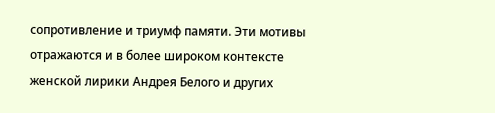сопротивление и триумф памяти. Эти мотивы отражаются и в более широком контексте женской лирики Андрея Белого и других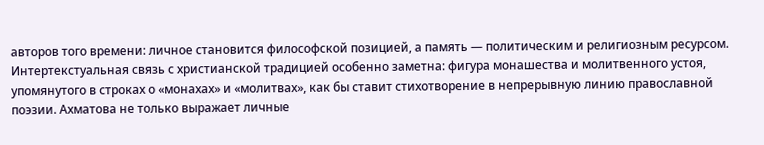авторов того времени: личное становится философской позицией, а память — политическим и религиозным ресурсом.
Интертекстуальная связь с христианской традицией особенно заметна: фигура монашества и молитвенного устоя, упомянутого в строках о «монахах» и «молитвах», как бы ставит стихотворение в непрерывную линию православной поэзии. Ахматова не только выражает личные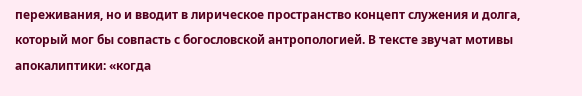переживания, но и вводит в лирическое пространство концепт служения и долга, который мог бы совпасть с богословской антропологией. В тексте звучат мотивы апокалиптики: «когда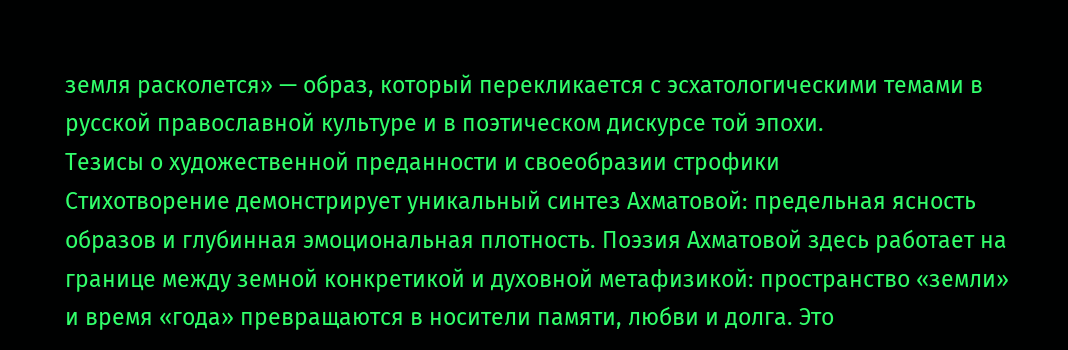земля расколется» — образ, который перекликается с эсхатологическими темами в русской православной культуре и в поэтическом дискурсе той эпохи.
Тезисы о художественной преданности и своеобразии строфики
Стихотворение демонстрирует уникальный синтез Ахматовой: предельная ясность образов и глубинная эмоциональная плотность. Поэзия Ахматовой здесь работает на границе между земной конкретикой и духовной метафизикой: пространство «земли» и время «года» превращаются в носители памяти, любви и долга. Это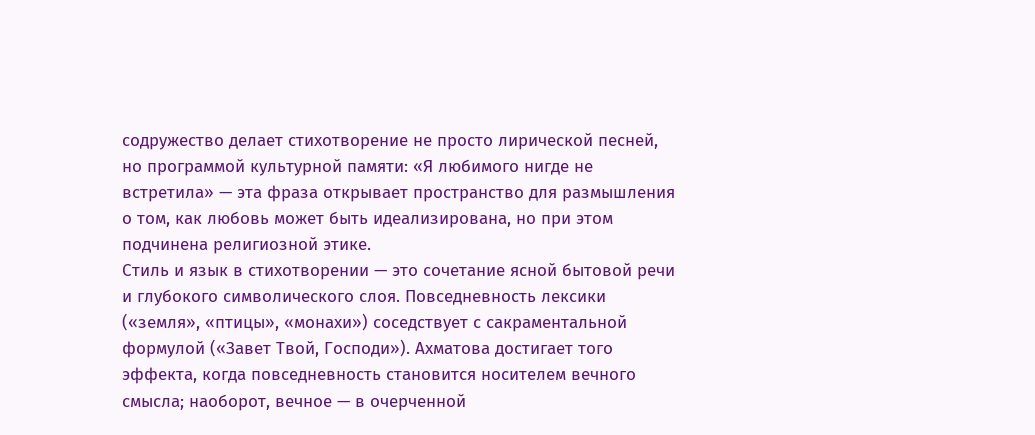содружество делает стихотворение не просто лирической песней, но программой культурной памяти: «Я любимого нигде не встретила» — эта фраза открывает пространство для размышления о том, как любовь может быть идеализирована, но при этом подчинена религиозной этике.
Стиль и язык в стихотворении — это сочетание ясной бытовой речи и глубокого символического слоя. Повседневность лексики («земля», «птицы», «монахи») соседствует с сакраментальной формулой («Завет Твой, Господи»). Ахматова достигает того эффекта, когда повседневность становится носителем вечного смысла; наоборот, вечное — в очерченной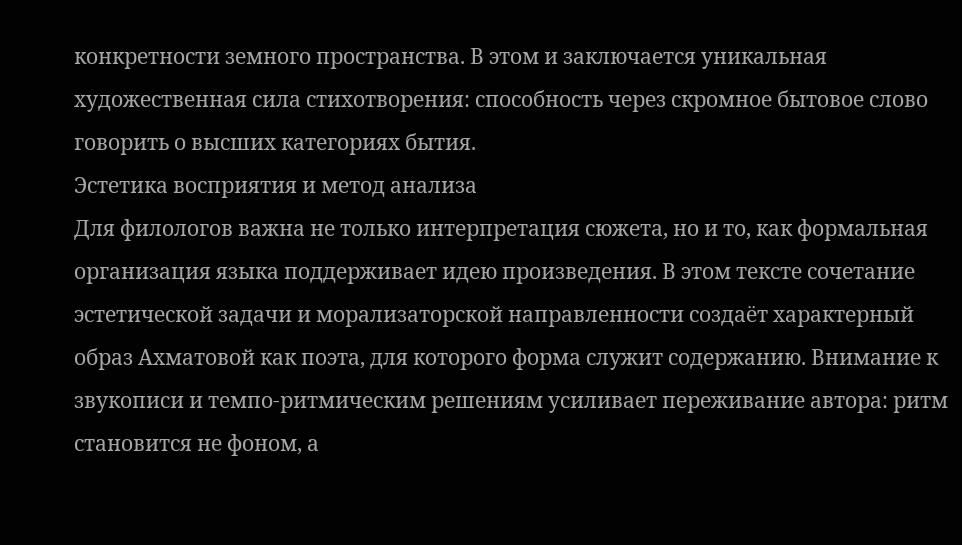конкретности земного пространства. В этом и заключается уникальная художественная сила стихотворения: способность через скромное бытовое слово говорить о высших категориях бытия.
Эстетика восприятия и метод анализа
Для филологов важна не только интерпретация сюжета, но и то, как формальная организация языка поддерживает идею произведения. В этом тексте сочетание эстетической задачи и морализаторской направленности создаёт характерный образ Ахматовой как поэта, для которого форма служит содержанию. Внимание к звукописи и темпо-ритмическим решениям усиливает переживание автора: ритм становится не фоном, а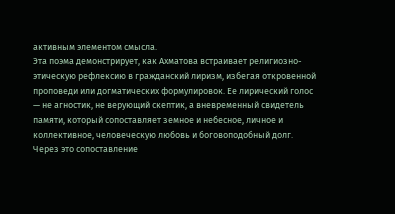активным элементом смысла.
Эта поэма демонстрирует, как Ахматова встраивает религиозно-этическую рефлексию в гражданский лиризм, избегая откровенной проповеди или догматических формулировок. Ее лирический голос — не агностик, не верующий скептик, а вневременный свидетель памяти, который сопоставляет земное и небесное, личное и коллективное, человеческую любовь и боговоподобный долг. Через это сопоставление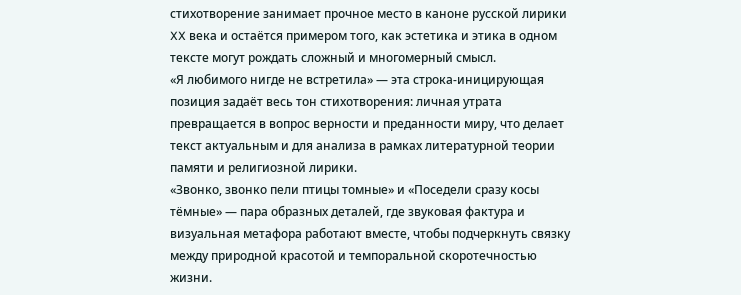стихотворение занимает прочное место в каноне русской лирики XX века и остаётся примером того, как эстетика и этика в одном тексте могут рождать сложный и многомерный смысл.
«Я любимого нигде не встретила» — эта строка-иницирующая позиция задаёт весь тон стихотворения: личная утрата превращается в вопрос верности и преданности миру, что делает текст актуальным и для анализа в рамках литературной теории памяти и религиозной лирики.
«Звонко, звонко пели птицы томные» и «Поседели сразу косы тёмные» — пара образных деталей, где звуковая фактура и визуальная метафора работают вместе, чтобы подчеркнуть связку между природной красотой и темпоральной скоротечностью жизни.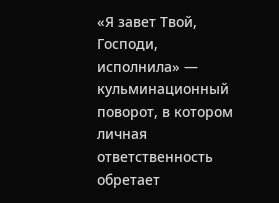«Я завет Твой, Господи, исполнила» — кульминационный поворот, в котором личная ответственность обретает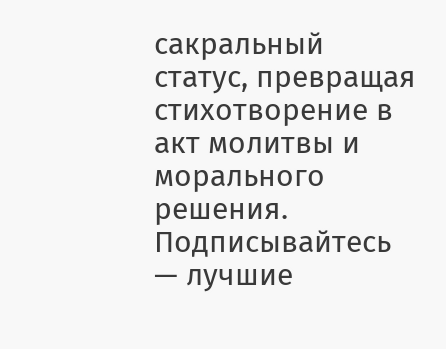сакральный статус, превращая стихотворение в акт молитвы и морального решения.
Подписывайтесь — лучшие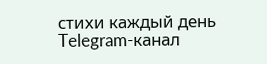стихи каждый день
Telegram-канал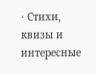· Стихи, квизы и интересные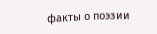факты о поэзии